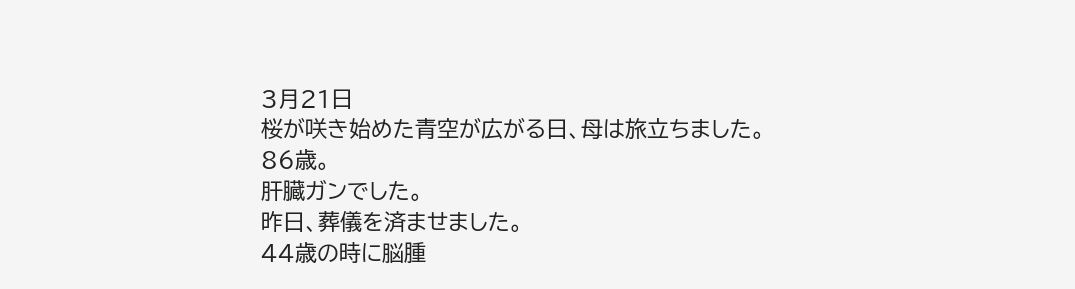3月21日
桜が咲き始めた青空が広がる日、母は旅立ちました。
86歳。
肝臓ガンでした。
昨日、葬儀を済ませました。
44歳の時に脳腫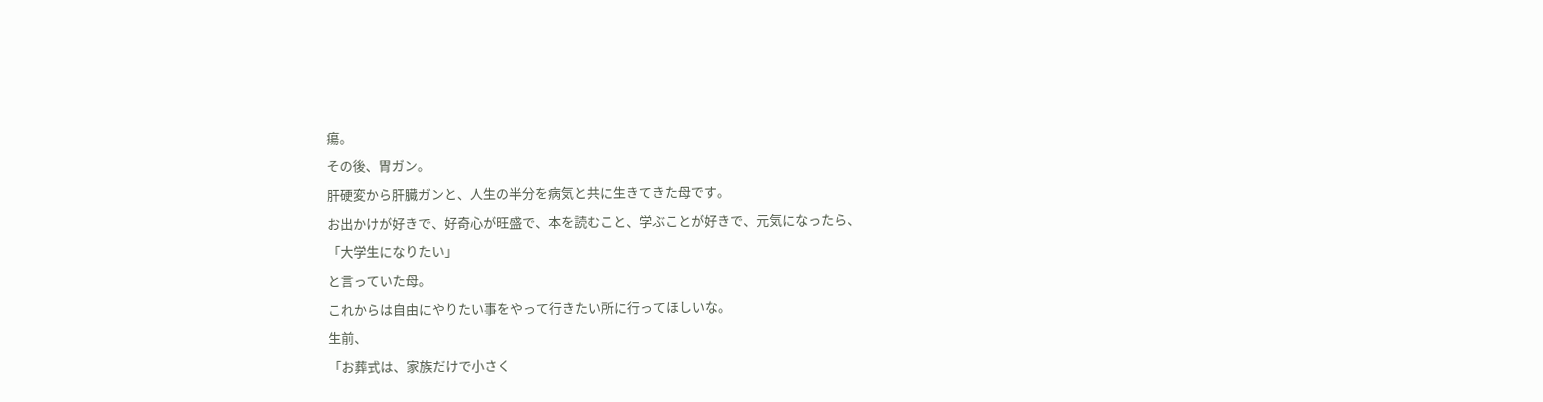瘍。
その後、胃ガン。
肝硬変から肝臓ガンと、人生の半分を病気と共に生きてきた母です。
お出かけが好きで、好奇心が旺盛で、本を読むこと、学ぶことが好きで、元気になったら、
「大学生になりたい」
と言っていた母。
これからは自由にやりたい事をやって行きたい所に行ってほしいな。
生前、
「お葬式は、家族だけで小さく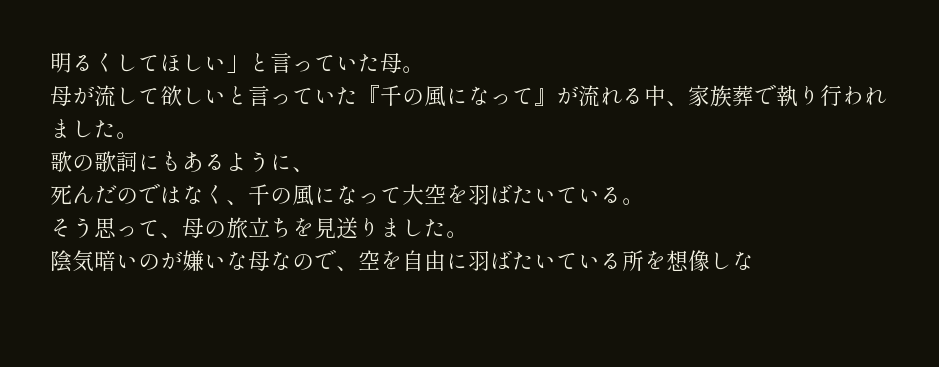明るくしてほしい」と言っていた母。
母が流して欲しいと言っていた『千の風になって』が流れる中、家族葬で執り行われました。
歌の歌詞にもあるように、
死んだのではなく、千の風になって大空を羽ばたいている。
そう思って、母の旅立ちを見送りました。
陰気暗いのが嫌いな母なので、空を自由に羽ばたいている所を想像しな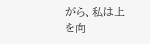がら、私は上を向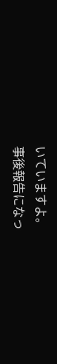いていますよ。
事後報告になっ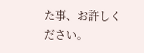た事、お許しください。